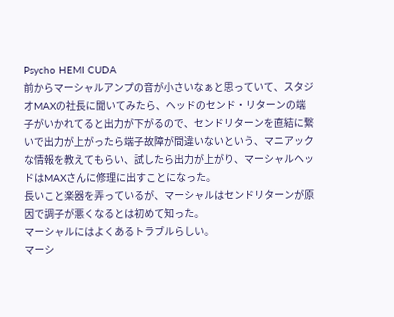Psycho HEMI CUDA
前からマーシャルアンプの音が小さいなぁと思っていて、スタジオMAXの社長に聞いてみたら、ヘッドのセンド・リターンの端子がいかれてると出力が下がるので、センドリターンを直結に繋いで出力が上がったら端子故障が間違いないという、マニアックな情報を教えてもらい、試したら出力が上がり、マーシャルヘッドはMAXさんに修理に出すことになった。
長いこと楽器を弄っているが、マーシャルはセンドリターンが原因で調子が悪くなるとは初めて知った。
マーシャルにはよくあるトラブルらしい。
マーシ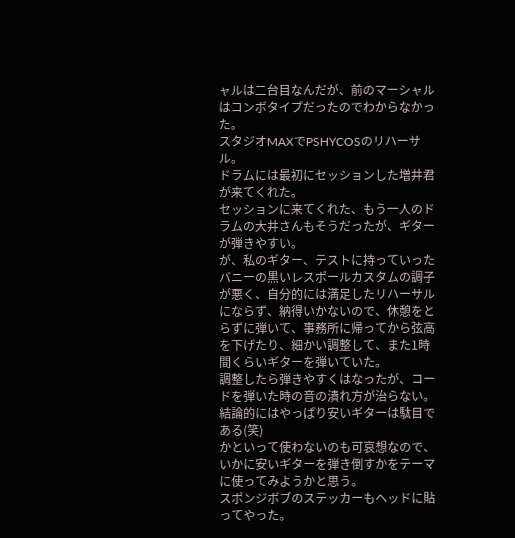ャルは二台目なんだが、前のマーシャルはコンボタイプだったのでわからなかった。
スタジオMAXでPSHYCOSのリハーサル。
ドラムには最初にセッションした増井君が来てくれた。
セッションに来てくれた、もう一人のドラムの大井さんもそうだったが、ギターが弾きやすい。
が、私のギター、テストに持っていったバニーの黒いレスポールカスタムの調子が悪く、自分的には満足したリハーサルにならず、納得いかないので、休憩をとらずに弾いて、事務所に帰ってから弦高を下げたり、細かい調整して、また1時間くらいギターを弾いていた。
調整したら弾きやすくはなったが、コードを弾いた時の音の潰れ方が治らない。
結論的にはやっぱり安いギターは駄目である(笑)
かといって使わないのも可哀想なので、いかに安いギターを弾き倒すかをテーマに使ってみようかと思う。
スポンジボブのステッカーもヘッドに貼ってやった。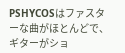PSHYCOSはファスターな曲がほとんどで、ギターがショ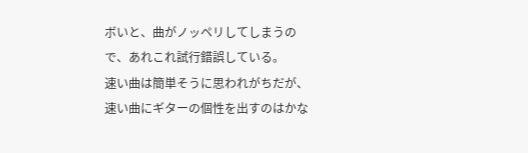ボいと、曲がノッペリしてしまうので、あれこれ試行錯誤している。
速い曲は簡単そうに思われがちだが、速い曲にギターの個性を出すのはかな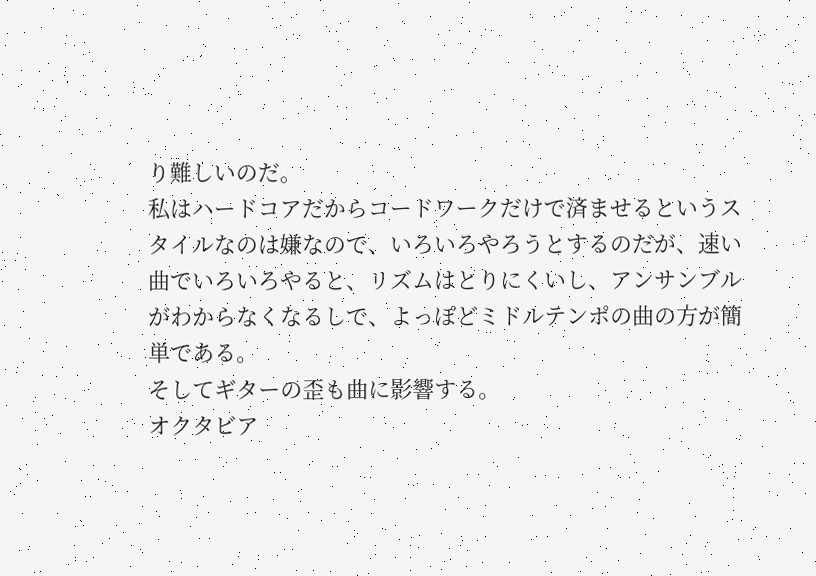り難しいのだ。
私はハードコアだからコードワークだけで済ませるというスタイルなのは嫌なので、いろいろやろうとするのだが、速い曲でいろいろやると、リズムはとりにくいし、アンサンブルがわからなくなるしで、よっぽどミドルテンポの曲の方が簡単である。
そしてギターの歪も曲に影響する。
オクタビア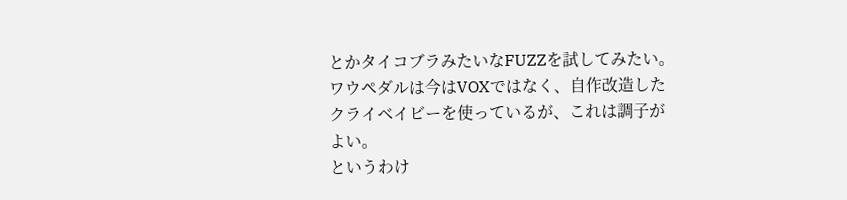とかタイコブラみたいなFUZZを試してみたい。
ワウペダルは今はVOXではなく、自作改造したクライベイビーを使っているが、これは調子がよい。
というわけ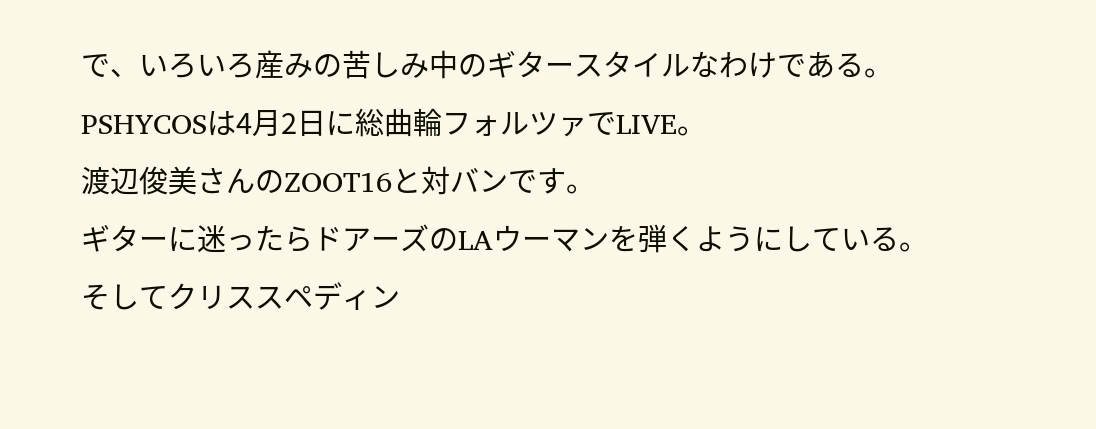で、いろいろ産みの苦しみ中のギタースタイルなわけである。
PSHYCOSは4月2日に総曲輪フォルツァでLIVE。
渡辺俊美さんのZOOT16と対バンです。
ギターに迷ったらドアーズのLAウーマンを弾くようにしている。
そしてクリススペディン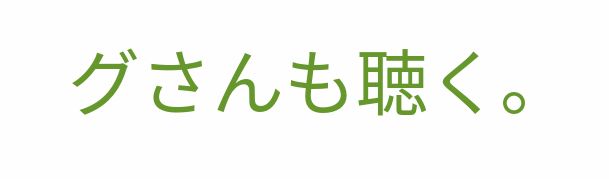グさんも聴く。